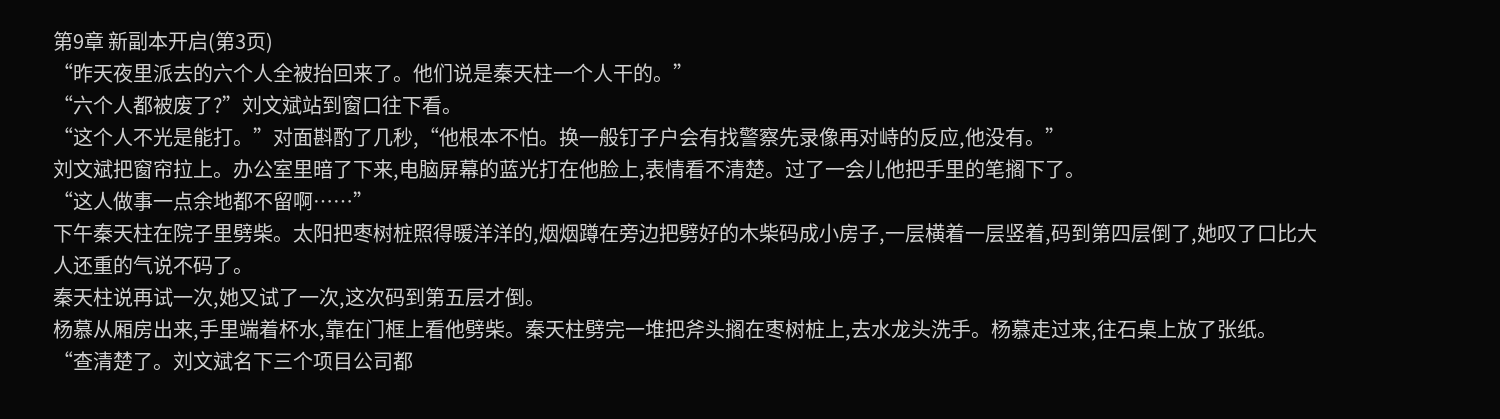第9章 新副本开启(第3页)
“昨天夜里派去的六个人全被抬回来了。他们说是秦天柱一个人干的。”
“六个人都被废了?”刘文斌站到窗口往下看。
“这个人不光是能打。”对面斟酌了几秒,“他根本不怕。换一般钉子户会有找警察先录像再对峙的反应,他没有。”
刘文斌把窗帘拉上。办公室里暗了下来,电脑屏幕的蓝光打在他脸上,表情看不清楚。过了一会儿他把手里的笔搁下了。
“这人做事一点余地都不留啊……”
下午秦天柱在院子里劈柴。太阳把枣树桩照得暖洋洋的,烟烟蹲在旁边把劈好的木柴码成小房子,一层横着一层竖着,码到第四层倒了,她叹了口比大人还重的气说不码了。
秦天柱说再试一次,她又试了一次,这次码到第五层才倒。
杨慕从厢房出来,手里端着杯水,靠在门框上看他劈柴。秦天柱劈完一堆把斧头搁在枣树桩上,去水龙头洗手。杨慕走过来,往石桌上放了张纸。
“查清楚了。刘文斌名下三个项目公司都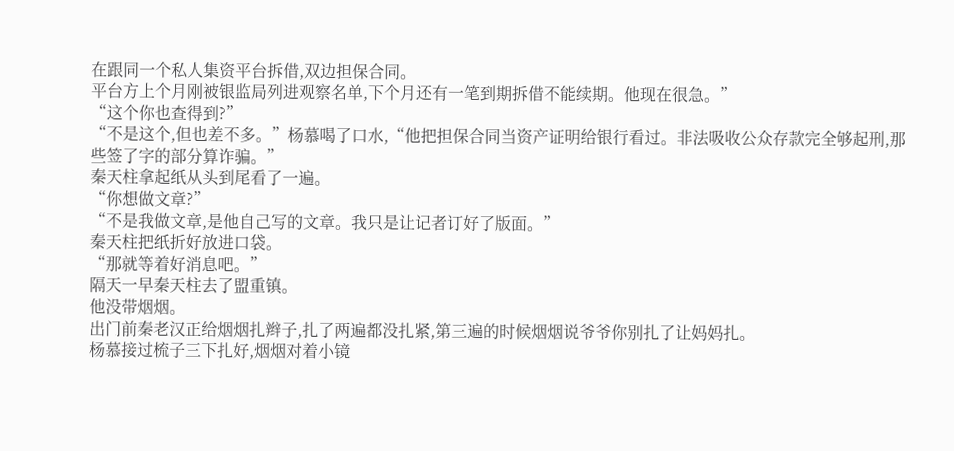在跟同一个私人集资平台拆借,双边担保合同。
平台方上个月刚被银监局列进观察名单,下个月还有一笔到期拆借不能续期。他现在很急。”
“这个你也查得到?”
“不是这个,但也差不多。”杨慕喝了口水,“他把担保合同当资产证明给银行看过。非法吸收公众存款完全够起刑,那些签了字的部分算诈骗。”
秦天柱拿起纸从头到尾看了一遍。
“你想做文章?”
“不是我做文章,是他自己写的文章。我只是让记者订好了版面。”
秦天柱把纸折好放进口袋。
“那就等着好消息吧。”
隔天一早秦天柱去了盟重镇。
他没带烟烟。
出门前秦老汉正给烟烟扎辫子,扎了两遍都没扎紧,第三遍的时候烟烟说爷爷你别扎了让妈妈扎。
杨慕接过梳子三下扎好,烟烟对着小镜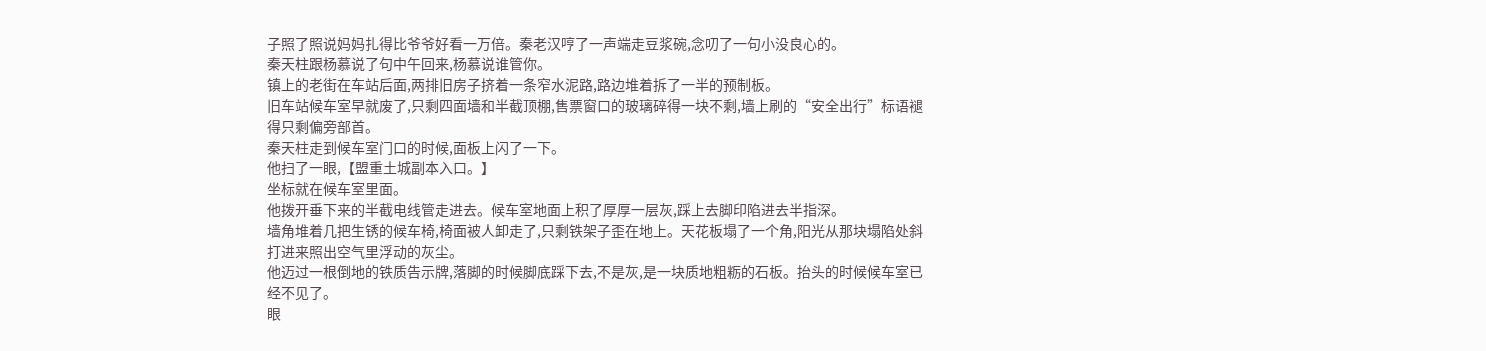子照了照说妈妈扎得比爷爷好看一万倍。秦老汉哼了一声端走豆浆碗,念叨了一句小没良心的。
秦天柱跟杨慕说了句中午回来,杨慕说谁管你。
镇上的老街在车站后面,两排旧房子挤着一条窄水泥路,路边堆着拆了一半的预制板。
旧车站候车室早就废了,只剩四面墙和半截顶棚,售票窗口的玻璃碎得一块不剩,墙上刷的“安全出行”标语褪得只剩偏旁部首。
秦天柱走到候车室门口的时候,面板上闪了一下。
他扫了一眼,【盟重土城副本入口。】
坐标就在候车室里面。
他拨开垂下来的半截电线管走进去。候车室地面上积了厚厚一层灰,踩上去脚印陷进去半指深。
墙角堆着几把生锈的候车椅,椅面被人卸走了,只剩铁架子歪在地上。天花板塌了一个角,阳光从那块塌陷处斜打进来照出空气里浮动的灰尘。
他迈过一根倒地的铁质告示牌,落脚的时候脚底踩下去,不是灰,是一块质地粗粝的石板。抬头的时候候车室已经不见了。
眼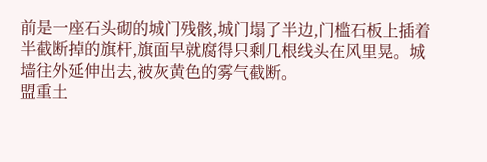前是一座石头砌的城门残骸,城门塌了半边,门槛石板上插着半截断掉的旗杆,旗面早就腐得只剩几根线头在风里晃。城墙往外延伸出去,被灰黄色的雾气截断。
盟重土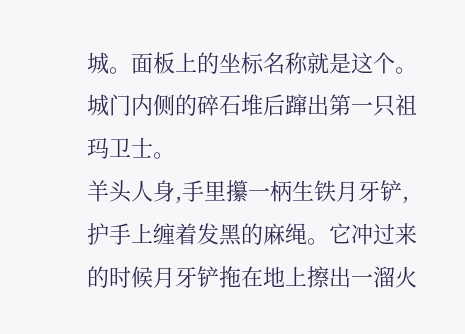城。面板上的坐标名称就是这个。
城门内侧的碎石堆后蹿出第一只祖玛卫士。
羊头人身,手里攥一柄生铁月牙铲,护手上缠着发黑的麻绳。它冲过来的时候月牙铲拖在地上擦出一溜火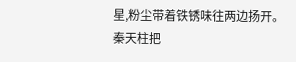星,粉尘带着铁锈味往两边扬开。
秦天柱把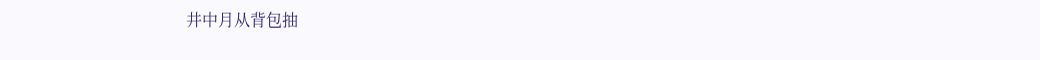井中月从背包抽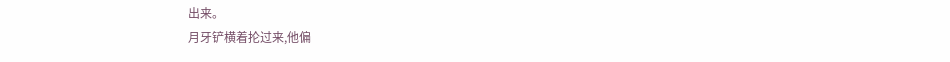出来。
月牙铲横着抡过来,他偏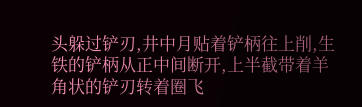头躲过铲刃,井中月贴着铲柄往上削,生铁的铲柄从正中间断开,上半截带着羊角状的铲刃转着圈飞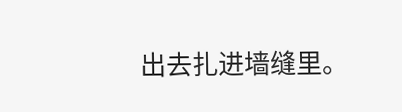出去扎进墙缝里。